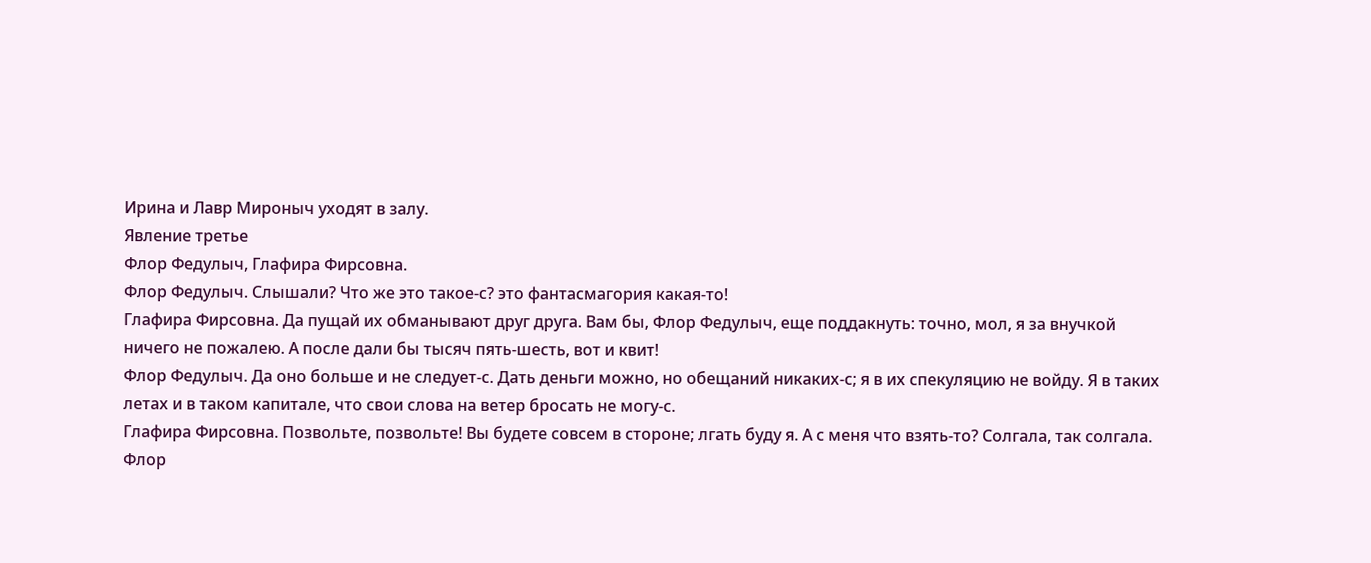Ирина и Лавр Мироныч уходят в залу.
Явление третье
Флор Федулыч, Глафира Фирсовна.
Флор Федулыч. Слышали? Что же это такое-с? это фантасмагория какая-то!
Глафира Фирсовна. Да пущай их обманывают друг друга. Вам бы, Флор Федулыч, еще поддакнуть: точно, мол, я за внучкой ничего не пожалею. А после дали бы тысяч пять-шесть, вот и квит!
Флор Федулыч. Да оно больше и не следует-с. Дать деньги можно, но обещаний никаких-с; я в их спекуляцию не войду. Я в таких летах и в таком капитале, что свои слова на ветер бросать не могу-с.
Глафира Фирсовна. Позвольте, позвольте! Вы будете совсем в стороне; лгать буду я. А с меня что взять-то? Солгала, так солгала.
Флор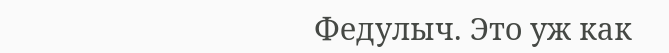Федулыч. Это уж как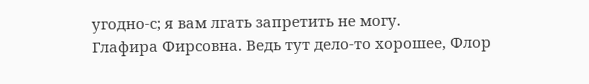угодно-с; я вам лгать запретить не могу.
Глафира Фирсовна. Ведь тут дело-то хорошее, Флор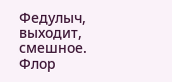Федулыч, выходит, смешное.
Флор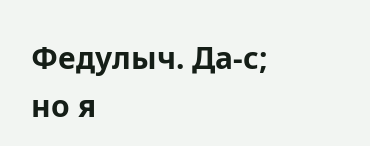Федулыч. Да-с; но я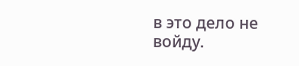в это дело не войду.